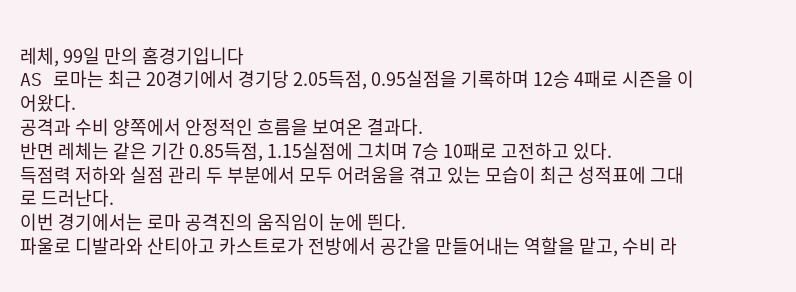레체, 99일 만의 홈경기입니다
AS 로마는 최근 20경기에서 경기당 2.05득점, 0.95실점을 기록하며 12승 4패로 시즌을 이어왔다.
공격과 수비 양쪽에서 안정적인 흐름을 보여온 결과다.
반면 레체는 같은 기간 0.85득점, 1.15실점에 그치며 7승 10패로 고전하고 있다.
득점력 저하와 실점 관리 두 부분에서 모두 어려움을 겪고 있는 모습이 최근 성적표에 그대로 드러난다.
이번 경기에서는 로마 공격진의 움직임이 눈에 띈다.
파울로 디발라와 산티아고 카스트로가 전방에서 공간을 만들어내는 역할을 맡고, 수비 라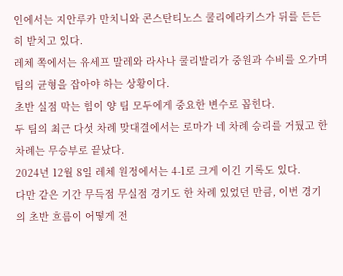인에서는 지안루카 만치니와 콘스탄티노스 쿨리에라키스가 뒤를 든든히 받치고 있다.
레체 쪽에서는 유세프 말레와 라사나 쿨리발리가 중원과 수비를 오가며 팀의 균형을 잡아야 하는 상황이다.
초반 실점 막는 힘이 양 팀 모두에게 중요한 변수로 꼽힌다.
두 팀의 최근 다섯 차례 맞대결에서는 로마가 네 차례 승리를 거뒀고 한 차례는 무승부로 끝났다.
2024년 12월 8일 레체 원정에서는 4-1로 크게 이긴 기록도 있다.
다만 같은 기간 무득점 무실점 경기도 한 차례 있었던 만큼, 이번 경기의 초반 흐름이 어떻게 전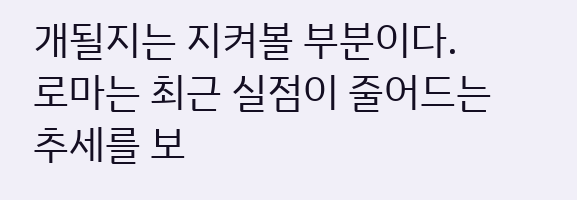개될지는 지켜볼 부분이다.
로마는 최근 실점이 줄어드는 추세를 보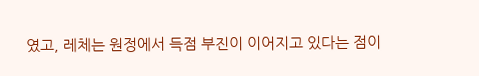였고, 레체는 원정에서 득점 부진이 이어지고 있다는 점이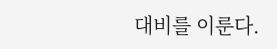대비를 이룬다.